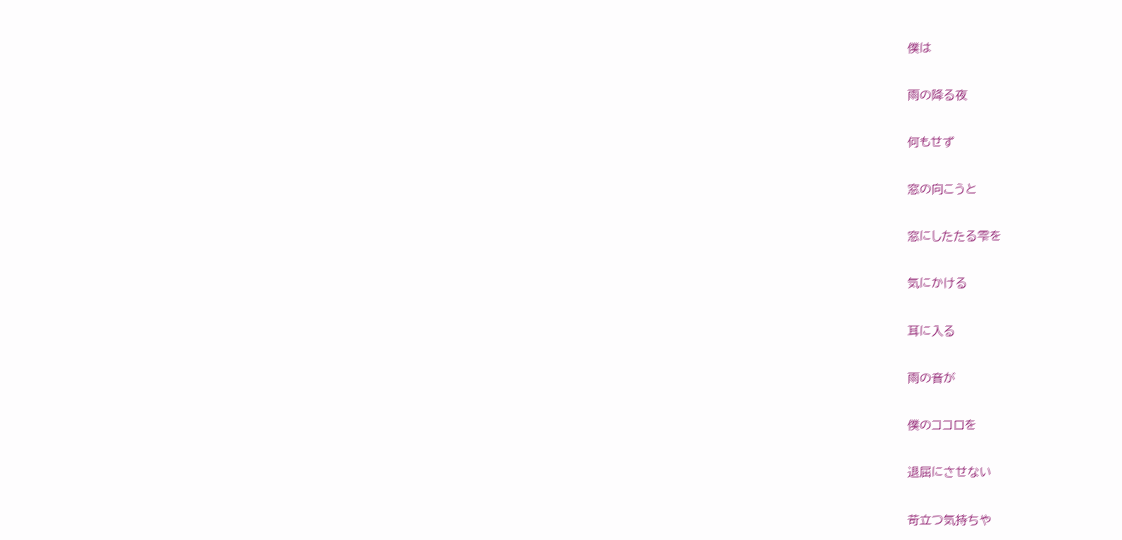僕は

雨の降る夜

何もせず

窓の向こうと

窓にしたたる雫を

気にかける

耳に入る

雨の音が

僕のココロを

退屈にさせない

苛立つ気持ちや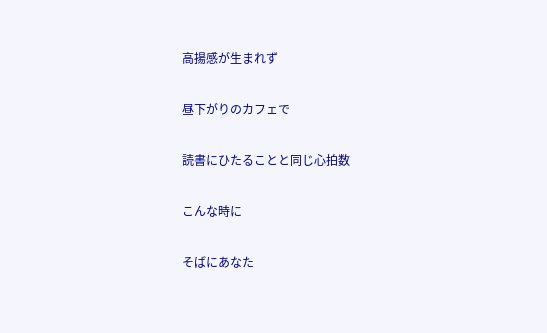高揚感が生まれず

昼下がりのカフェで

読書にひたることと同じ心拍数

こんな時に

そばにあなた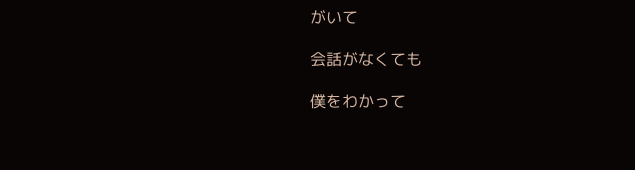がいて

会話がなくても

僕をわかって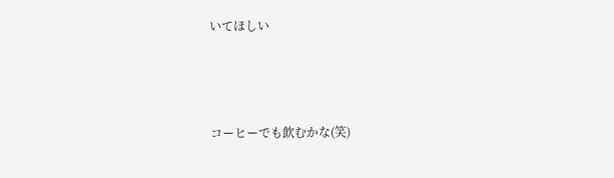いてほしい



コーヒーでも飲むかな(笑)